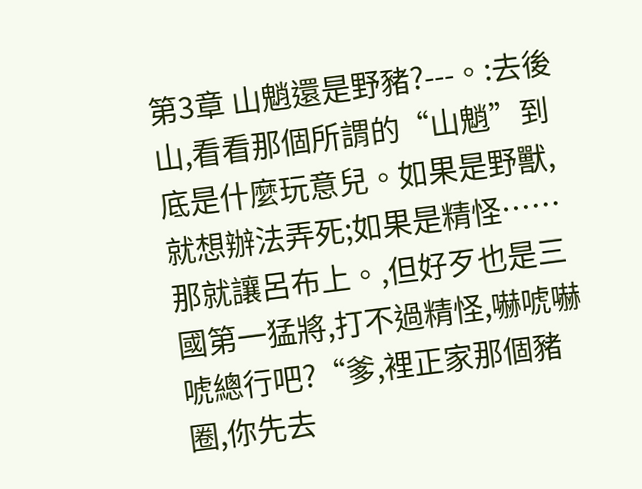第3章 山魈還是野豬?---。:去後山,看看那個所謂的“山魈”到底是什麼玩意兒。如果是野獸,就想辦法弄死;如果是精怪……那就讓呂布上。,但好歹也是三國第一猛將,打不過精怪,嚇唬嚇唬總行吧?“爹,裡正家那個豬圈,你先去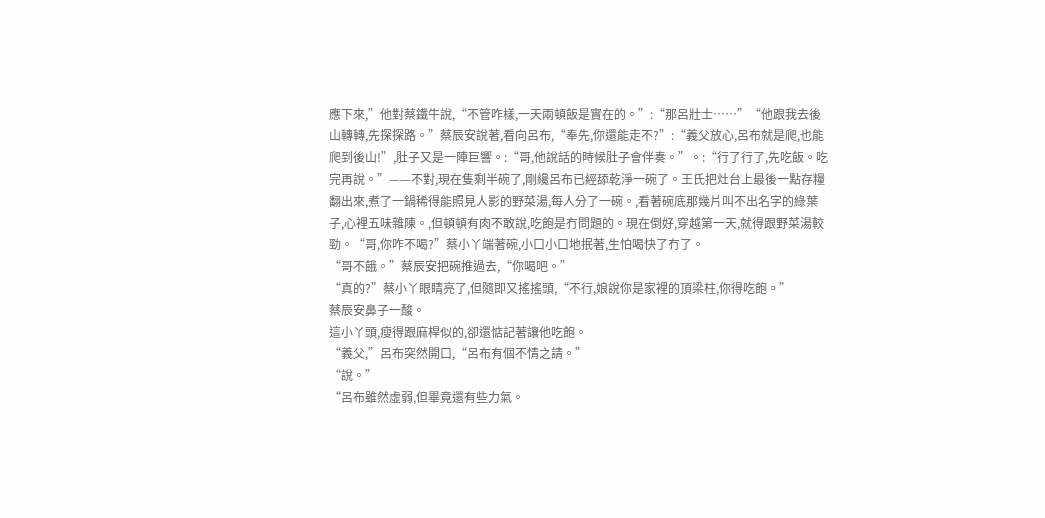應下來,”他對蔡鐵牛說,“不管咋樣,一天兩頓飯是實在的。”:“那呂壯士……”“他跟我去後山轉轉,先探探路。”蔡辰安說著,看向呂布,“奉先,你還能走不?”:“義父放心,呂布就是爬,也能爬到後山!”,肚子又是一陣巨響。:“哥,他說話的時候肚子會伴奏。”。:“行了行了,先吃飯。吃完再說。”——不對,現在隻剩半碗了,剛纔呂布已經舔乾淨一碗了。王氏把灶台上最後一點存糧翻出來,煮了一鍋稀得能照見人影的野菜湯,每人分了一碗。,看著碗底那幾片叫不出名字的綠葉子,心裡五味雜陳。,但頓頓有肉不敢說,吃飽是冇問題的。現在倒好,穿越第一天,就得跟野菜湯較勁。“哥,你咋不喝?”蔡小丫端著碗,小口小口地抿著,生怕喝快了冇了。
“哥不餓。”蔡辰安把碗推過去,“你喝吧。”
“真的?”蔡小丫眼睛亮了,但隨即又搖搖頭,“不行,娘說你是家裡的頂梁柱,你得吃飽。”
蔡辰安鼻子一酸。
這小丫頭,瘦得跟麻桿似的,卻還惦記著讓他吃飽。
“義父,”呂布突然開口,“呂布有個不情之請。”
“說。”
“呂布雖然虛弱,但畢竟還有些力氣。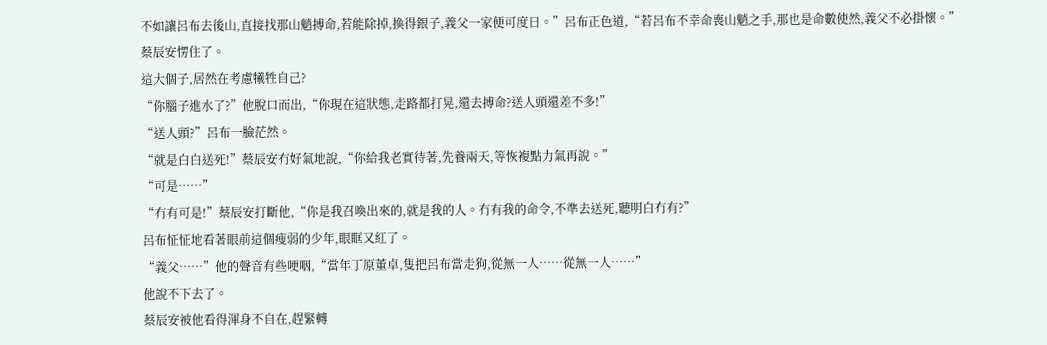不如讓呂布去後山,直接找那山魈搏命,若能除掉,換得銀子,義父一家便可度日。”呂布正色道,“若呂布不幸命喪山魈之手,那也是命數使然,義父不必掛懷。”
蔡辰安愣住了。
這大個子,居然在考慮犧牲自己?
“你腦子進水了?”他脫口而出,“你現在這狀態,走路都打晃,還去搏命?送人頭還差不多!”
“送人頭?”呂布一臉茫然。
“就是白白送死!”蔡辰安冇好氣地說,“你給我老實待著,先養兩天,等恢複點力氣再說。”
“可是……”
“冇有可是!”蔡辰安打斷他,“你是我召喚出來的,就是我的人。冇有我的命令,不準去送死,聽明白冇有?”
呂布怔怔地看著眼前這個瘦弱的少年,眼眶又紅了。
“義父……”他的聲音有些哽咽,“當年丁原董卓,隻把呂布當走狗,從無一人……從無一人……”
他說不下去了。
蔡辰安被他看得渾身不自在,趕緊轉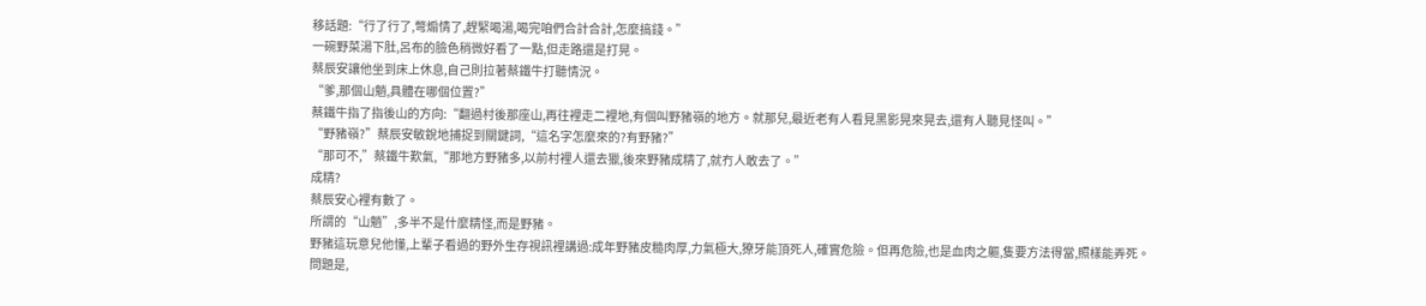移話題:“行了行了,彆煽情了,趕緊喝湯,喝完咱們合計合計,怎麼搞錢。”
一碗野菜湯下肚,呂布的臉色稍微好看了一點,但走路還是打晃。
蔡辰安讓他坐到床上休息,自己則拉著蔡鐵牛打聽情況。
“爹,那個山魈,具體在哪個位置?”
蔡鐵牛指了指後山的方向:“翻過村後那座山,再往裡走二裡地,有個叫野豬嶺的地方。就那兒,最近老有人看見黑影晃來晃去,還有人聽見怪叫。”
“野豬嶺?”蔡辰安敏銳地捕捉到關鍵詞,“這名字怎麼來的?有野豬?”
“那可不,”蔡鐵牛歎氣,“那地方野豬多,以前村裡人還去獵,後來野豬成精了,就冇人敢去了。”
成精?
蔡辰安心裡有數了。
所謂的“山魈”,多半不是什麼精怪,而是野豬。
野豬這玩意兒他懂,上輩子看過的野外生存視訊裡講過:成年野豬皮糙肉厚,力氣極大,獠牙能頂死人,確實危險。但再危險,也是血肉之軀,隻要方法得當,照樣能弄死。
問題是,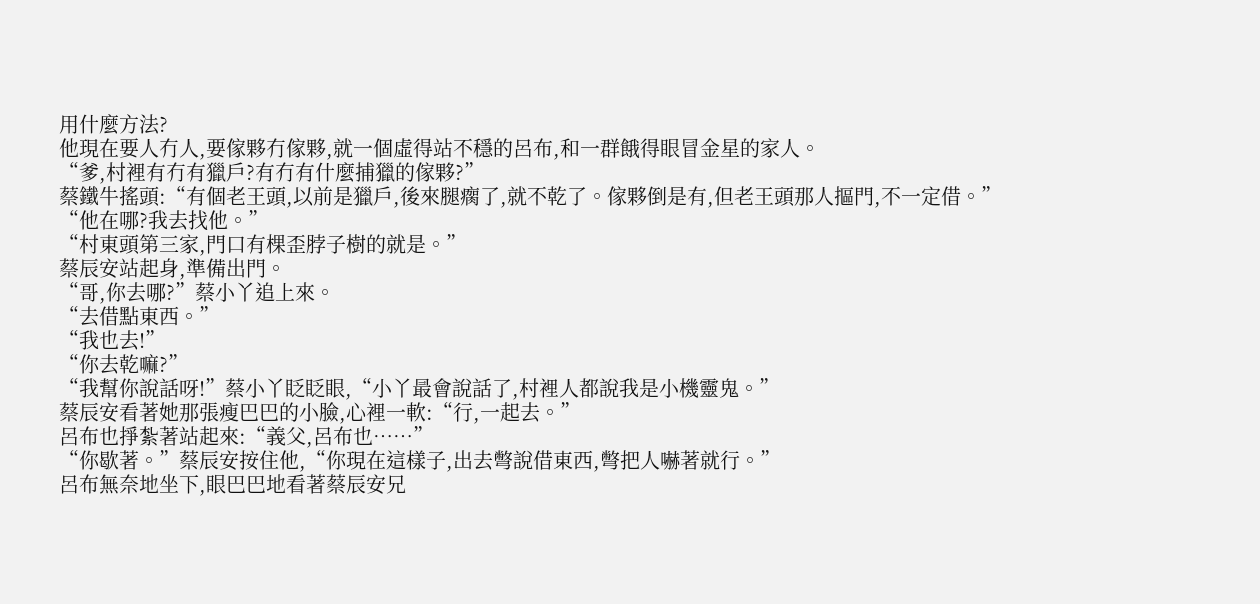用什麼方法?
他現在要人冇人,要傢夥冇傢夥,就一個虛得站不穩的呂布,和一群餓得眼冒金星的家人。
“爹,村裡有冇有獵戶?有冇有什麼捕獵的傢夥?”
蔡鐵牛搖頭:“有個老王頭,以前是獵戶,後來腿瘸了,就不乾了。傢夥倒是有,但老王頭那人摳門,不一定借。”
“他在哪?我去找他。”
“村東頭第三家,門口有棵歪脖子樹的就是。”
蔡辰安站起身,準備出門。
“哥,你去哪?”蔡小丫追上來。
“去借點東西。”
“我也去!”
“你去乾嘛?”
“我幫你說話呀!”蔡小丫眨眨眼,“小丫最會說話了,村裡人都說我是小機靈鬼。”
蔡辰安看著她那張瘦巴巴的小臉,心裡一軟:“行,一起去。”
呂布也掙紮著站起來:“義父,呂布也……”
“你歇著。”蔡辰安按住他,“你現在這樣子,出去彆說借東西,彆把人嚇著就行。”
呂布無奈地坐下,眼巴巴地看著蔡辰安兄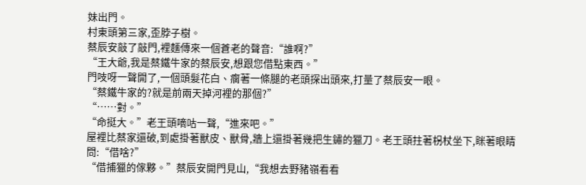妹出門。
村東頭第三家,歪脖子樹。
蔡辰安敲了敲門,裡麵傳來一個蒼老的聲音:“誰啊?”
“王大爺,我是蔡鐵牛家的蔡辰安,想跟您借點東西。”
門吱呀一聲開了,一個頭髮花白、瘸著一條腿的老頭探出頭來,打量了蔡辰安一眼。
“蔡鐵牛家的?就是前兩天掉河裡的那個?”
“……對。”
“命挺大。”老王頭嘀咕一聲,“進來吧。”
屋裡比蔡家還破,到處掛著獸皮、獸骨,牆上還掛著幾把生鏽的獵刀。老王頭拄著柺杖坐下,眯著眼睛問:“借啥?”
“借捕獵的傢夥。”蔡辰安開門見山,“我想去野豬嶺看看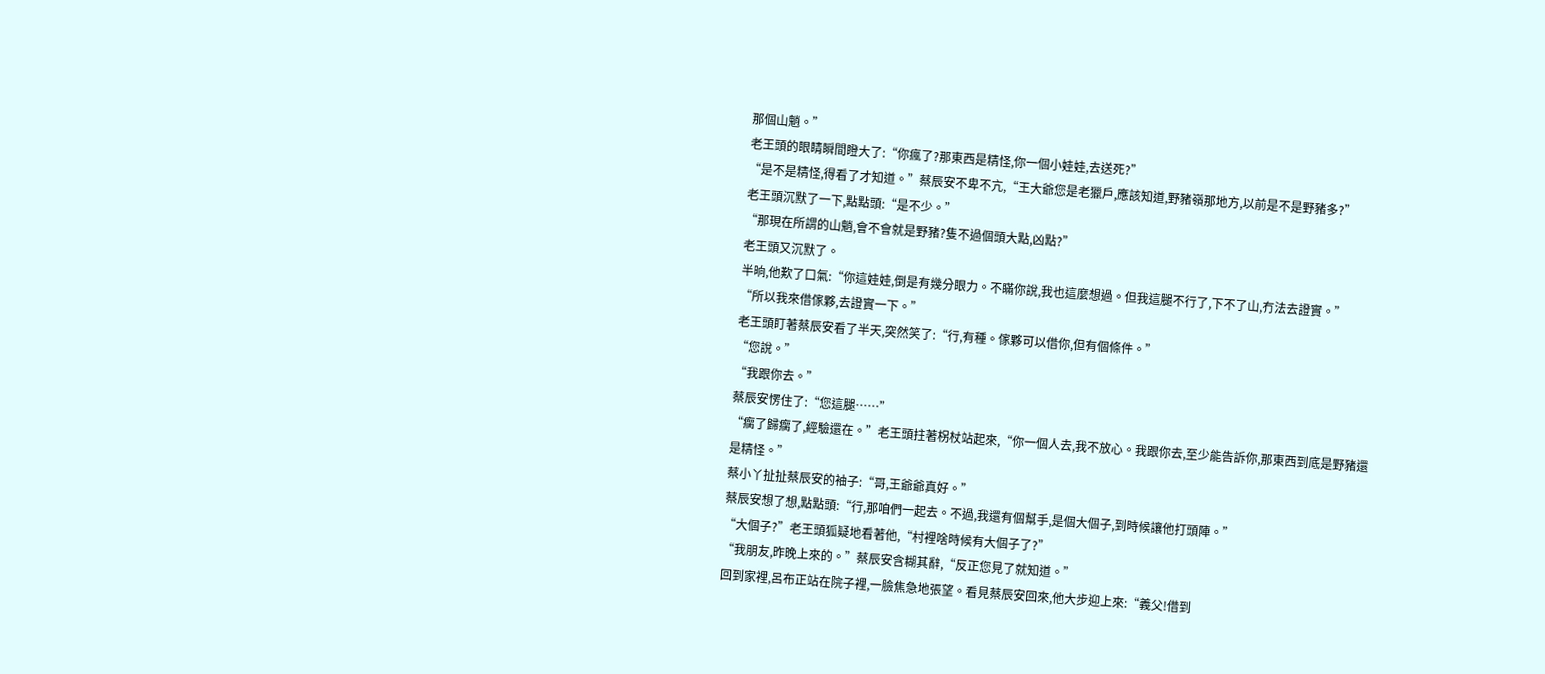那個山魈。”
老王頭的眼睛瞬間瞪大了:“你瘋了?那東西是精怪,你一個小娃娃,去送死?”
“是不是精怪,得看了才知道。”蔡辰安不卑不亢,“王大爺您是老獵戶,應該知道,野豬嶺那地方,以前是不是野豬多?”
老王頭沉默了一下,點點頭:“是不少。”
“那現在所謂的山魈,會不會就是野豬?隻不過個頭大點,凶點?”
老王頭又沉默了。
半晌,他歎了口氣:“你這娃娃,倒是有幾分眼力。不瞞你說,我也這麼想過。但我這腿不行了,下不了山,冇法去證實。”
“所以我來借傢夥,去證實一下。”
老王頭盯著蔡辰安看了半天,突然笑了:“行,有種。傢夥可以借你,但有個條件。”
“您說。”
“我跟你去。”
蔡辰安愣住了:“您這腿……”
“瘸了歸瘸了,經驗還在。”老王頭拄著柺杖站起來,“你一個人去,我不放心。我跟你去,至少能告訴你,那東西到底是野豬還是精怪。”
蔡小丫扯扯蔡辰安的袖子:“哥,王爺爺真好。”
蔡辰安想了想,點點頭:“行,那咱們一起去。不過,我還有個幫手,是個大個子,到時候讓他打頭陣。”
“大個子?”老王頭狐疑地看著他,“村裡啥時候有大個子了?”
“我朋友,昨晚上來的。”蔡辰安含糊其辭,“反正您見了就知道。”
回到家裡,呂布正站在院子裡,一臉焦急地張望。看見蔡辰安回來,他大步迎上來:“義父!借到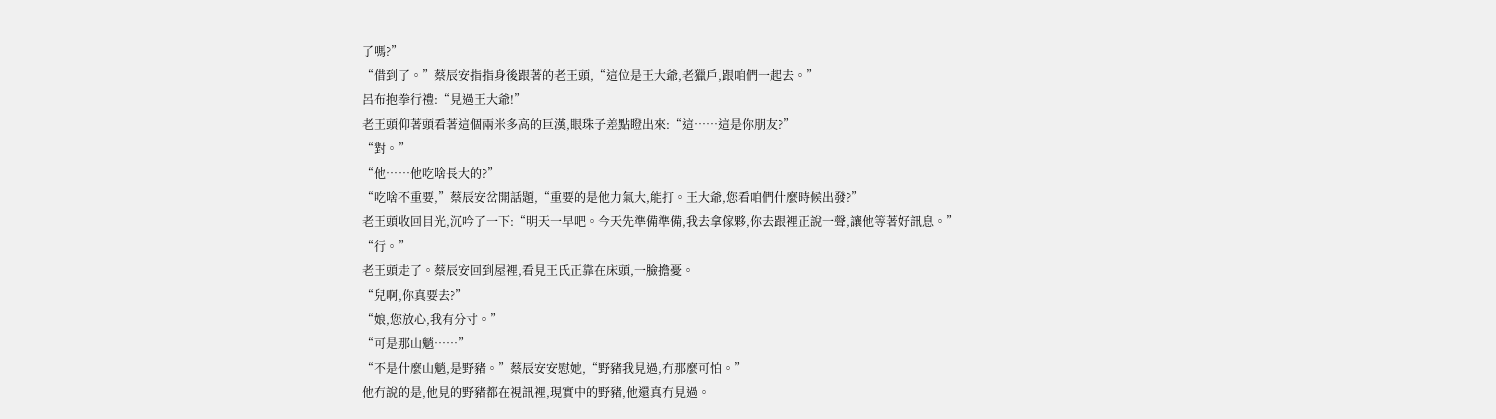了嗎?”
“借到了。”蔡辰安指指身後跟著的老王頭,“這位是王大爺,老獵戶,跟咱們一起去。”
呂布抱拳行禮:“見過王大爺!”
老王頭仰著頭看著這個兩米多高的巨漢,眼珠子差點瞪出來:“這……這是你朋友?”
“對。”
“他……他吃啥長大的?”
“吃啥不重要,”蔡辰安岔開話題,“重要的是他力氣大,能打。王大爺,您看咱們什麼時候出發?”
老王頭收回目光,沉吟了一下:“明天一早吧。今天先準備準備,我去拿傢夥,你去跟裡正說一聲,讓他等著好訊息。”
“行。”
老王頭走了。蔡辰安回到屋裡,看見王氏正靠在床頭,一臉擔憂。
“兒啊,你真要去?”
“娘,您放心,我有分寸。”
“可是那山魈……”
“不是什麼山魈,是野豬。”蔡辰安安慰她,“野豬我見過,冇那麼可怕。”
他冇說的是,他見的野豬都在視訊裡,現實中的野豬,他還真冇見過。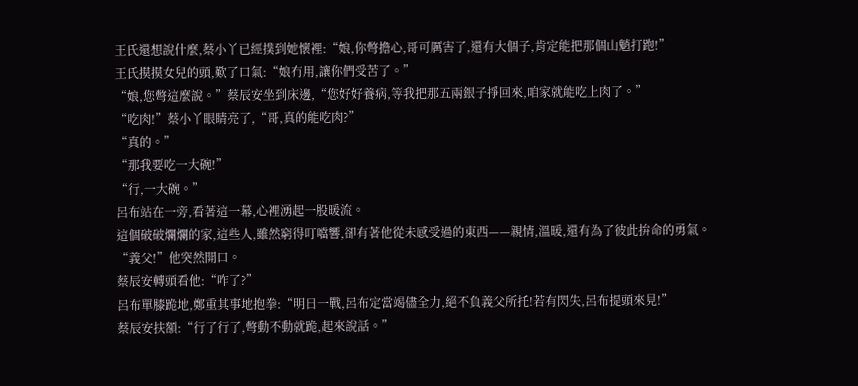王氏還想說什麼,蔡小丫已經撲到她懷裡:“娘,你彆擔心,哥可厲害了,還有大個子,肯定能把那個山魈打跑!”
王氏摸摸女兒的頭,歎了口氣:“娘冇用,讓你們受苦了。”
“娘,您彆這麼說。”蔡辰安坐到床邊,“您好好養病,等我把那五兩銀子掙回來,咱家就能吃上肉了。”
“吃肉!”蔡小丫眼睛亮了,“哥,真的能吃肉?”
“真的。”
“那我要吃一大碗!”
“行,一大碗。”
呂布站在一旁,看著這一幕,心裡湧起一股暖流。
這個破破爛爛的家,這些人,雖然窮得叮噹響,卻有著他從未感受過的東西——親情,溫暖,還有為了彼此拚命的勇氣。
“義父!”他突然開口。
蔡辰安轉頭看他:“咋了?”
呂布單膝跪地,鄭重其事地抱拳:“明日一戰,呂布定當竭儘全力,絕不負義父所托!若有閃失,呂布提頭來見!”
蔡辰安扶額:“行了行了,彆動不動就跪,起來說話。”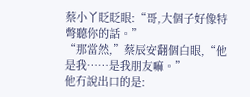蔡小丫眨眨眼:“哥,大個子好像特彆聽你的話。”
“那當然,”蔡辰安翻個白眼,“他是我……是我朋友嘛。”
他冇說出口的是: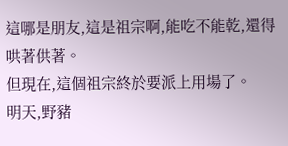這哪是朋友,這是祖宗啊,能吃不能乾,還得哄著供著。
但現在,這個祖宗終於要派上用場了。
明天,野豬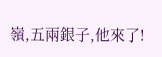嶺,五兩銀子,他來了!